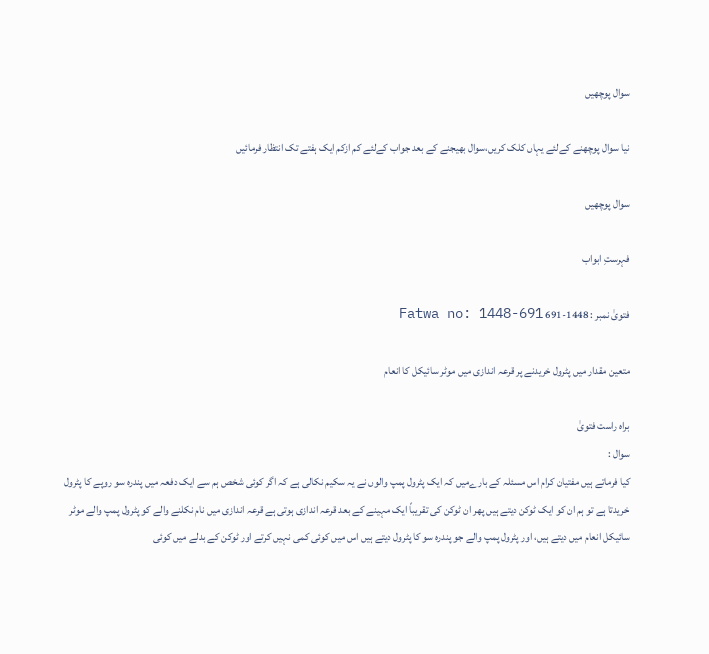سوال پوچھیں

نیا سوال پوچھنے کےلئے یہاں کلک کریں،سوال بھیجنے کے بعد جواب کےلئے کم ازکم ایک ہفتے تک انتظار فرمائیں

سوال پوچھیں

فہرستِ ابواب

فتویٰ نمبر : 1448-691 Fatwa no: 1448-691

متعین مقدار میں پٹرول خریدنے پر قرعہ اندازی میں موٹر سائیکل کا انعام

براہ راست فتویٰ
سوال :
کیا فرماتے ہیں مفتیان کرام اس مسئلہ کے بارےمیں کہ ایک پٹرول پمپ والوں نے یہ سکیم نكالی ہے کہ اگر کوئی شخص ہم سے ایک دفعہ میں پندرہ سو روپے کا پٹرول خریدتا ہے تو ہم ان کو ایک ٹوکن دیتے ہیں پهر ان ٹوكن كی تقریباً ایک مہینے کے بعد قرعہ اندازی ہوتی ہے قرعہ اندازی میں نام نکلنے والے کو پٹرول پمپ والے موٹر سائیکل انعام میں دیتے ہیں، اور پٹرول پمپ والے جو پندرہ سو کا پٹرول دیتے ہیں اس میں کوئی کمی نہیں کرتے اور ٹوکن کے بدلے میں کوئی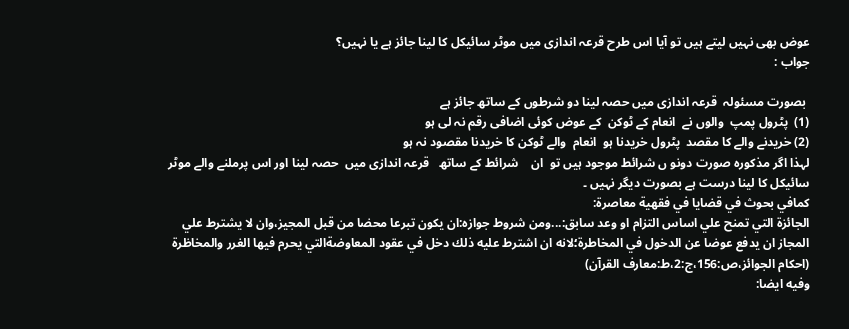عوض بھی نہیں لیتے ہیں تو آیا اس طرح قرعہ اندازی میں موٹر سائیکل کا لینا جائز ہے یا نہیں؟
جواب :

 بصورت مسئولہ  قرعہ اندازی میں حصہ لینا دو شرطوں کے ساتھ جائز ہے
(1)  پٹرول پمپ  والوں نے  انعام کے ٹوکن  کے عوض کوئی اضافی رقم نہ لی ہو
(2) خریدنے والے کا مقصد  پٹرول خریدنا ہو  انعام  والے ٹوکن کا خریدنا مقصود نہ ہو
لہذا اگر مذکورہ صورت دونو ں شرائط موجود ہیں تو  ان    شرائط کے ساتھ   قرعہ اندازی میں  حصہ لینا اور اس پرملنے والے موٹر سائیکل کا لینا درست ہے بصورت دیگر نہیں ۔
کمافي بحوث في قضايا في فقهية معاصرة:
الجائزة التي تمنح علي اساس التزام او وعد سابق:...ومن شروط جوازه:ان يكون تبرعا محضا من قبل المجيز،وان لا يشترط علي المجاز ان يدفع عوضا عن الدخول في المخاطرة؛لانه ان اشترط عليه ذلك دخل في عقود المعاوضةالتي يحرم فيها الغرر والمخاظرة
(احكام الجوائز،ص:156،ج:2،ط:معارف القرآن)
وفيه ايضا: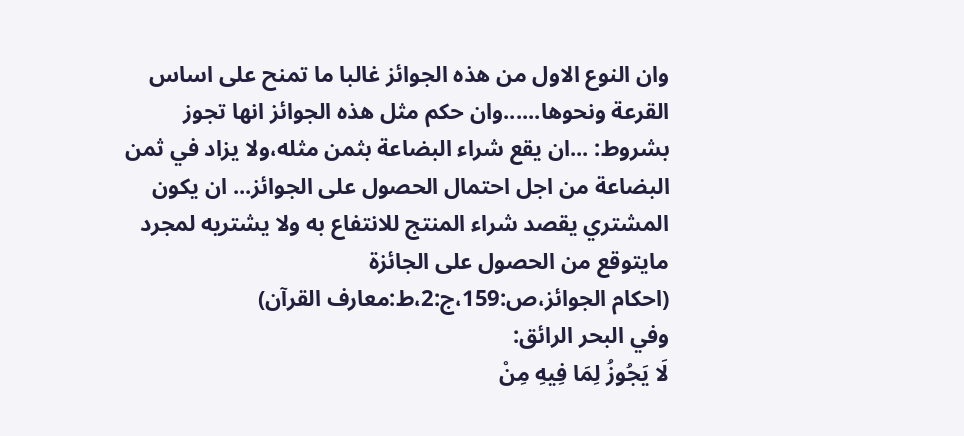وان النوع الاول من هذه الجوائز غالبا ما تمنح علی اساس القرعة ونحوها......وان حكم مثل هذه الجوائز انها تجوز بشروط: ...ان يقع شراء البضاعة بثمن مثله،ولا يزاد في ثمن البضاعة من اجل احتمال الحصول علی الجوائز... ان يكون المشتري يقصد شراء المنتج للانتفاع به ولا يشتريه لمجرد مايتوقع من الحصول علی الجائزة
(احكام الجوائز،ص:159،ج:2،ط:معارف القرآن)
وفي البحر الرائق:
لَا يَجُوزُ لِمَا فِيهِ مِنْ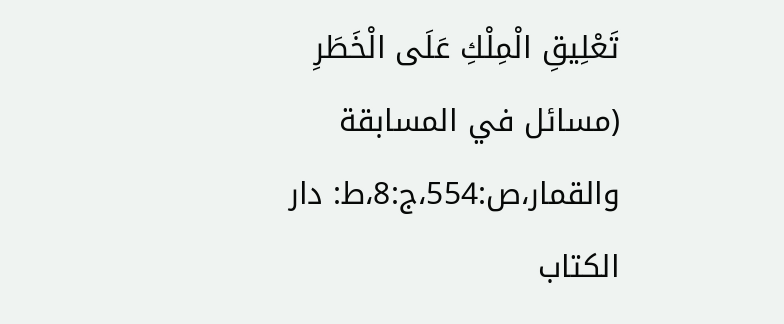تَعْلِيقِ الْمِلْكِ عَلَى الْخَطَرِ
(مسائل في المسابقة والقمار،ص:554،ج:8،ط: دار الكتاب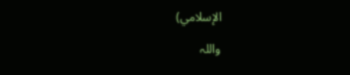الإسلامي)

واللہ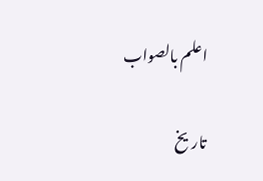اعلم بالصواب

تاریخ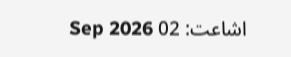اشاعت: 02 Sep 2026